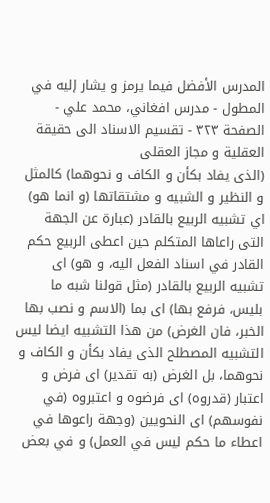المدرس الأفضل فيما يرمز و يشار إليه في المطول - مدرس افغاني، محمد علي - الصفحة ٣٢٣ - تقسيم الاسناد الى حقيقة العقلية و مجاز العقلى
(الذى يفاد بكأن و الكاف و نحوهما) كالمثل و النظير و الشبيه و مشتقاتها (و انما هو) اي تشبيه الربيع بالقادر (عبارة عن الجهة التى راعاها المتكلم حين اعطى الربيع حكم القادر في اسناد الفعل اليه، و هو) اى تشبيه الربيع بالقادر (مثل قولنا شبه ما بليس، فرفع بها) اى بما (الاسم و نصب بها الخبر، فان الغرض) من هذا التشبيه ايضا ليس التشبيه المصطلح الذى يفاد بكأن و الكاف و نحوهما، بل الغرض (به تقدير) اى فرض و اعتبار (قدروه) اى فرضوه و اعتبروه (في نفوسهم) اى النحويين (وجهة راعوها في اعطاء ما حكم ليس في العمل) و في بعض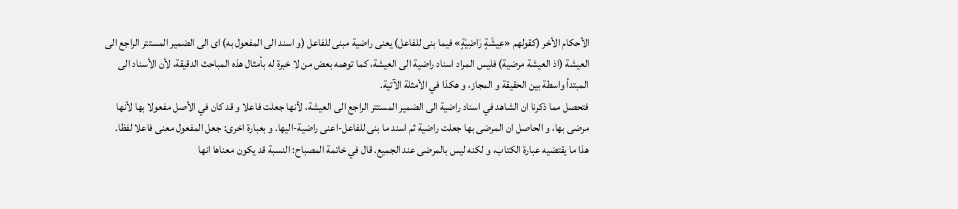الأحكام الأخر (كقولهم «عِيشَةٍ رٰاضِيَةٍ» فيما بنى للفاعل) يعنى راضية مبنى للفاعل (و اسند الى المفعول به) اى الى الضمير المستتر الراجع الى العيشة (اذ العيشة مرضية) فليس المراد اسناد راضية الى العيشة، كما توهمه بعض من لا خبرة له بأمثال هذه المباحث الدقيقة، لأن الأسناد الى المبتدأ واسطة بين الحقيقة و المجاز، و هكذا في الأمثلة الآتية.
فتحصل مما ذكرنا ان الشاهد في اسناد راضية الى الضمير المستتر الراجع الى العيشة، لأنها جعلت فاعلا و قد كان في الأصل مفعولا بها لأنها مرضى بها، و الحاصل ان المرضى بها جعلت راضية ثم اسند ما بنى للفاعل-اعنى راضية-اليها. و بعبارة اخرى: جعل المفعول معنى فاعلا لفظا.
هذا ما يقتضيه عبارة الكتاب، و لكنه ليس بالمرضى عند الجميع. قال في خاتمة المصباح: النسبة قد يكون معناها انها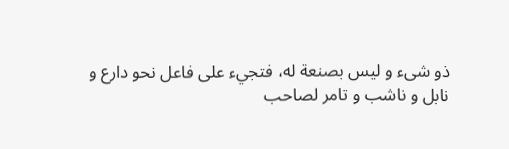ذو شىء و ليس بصنعة له، فتجيء على فاعل نحو دارع و نابل و ناشب و تامر لصاحب